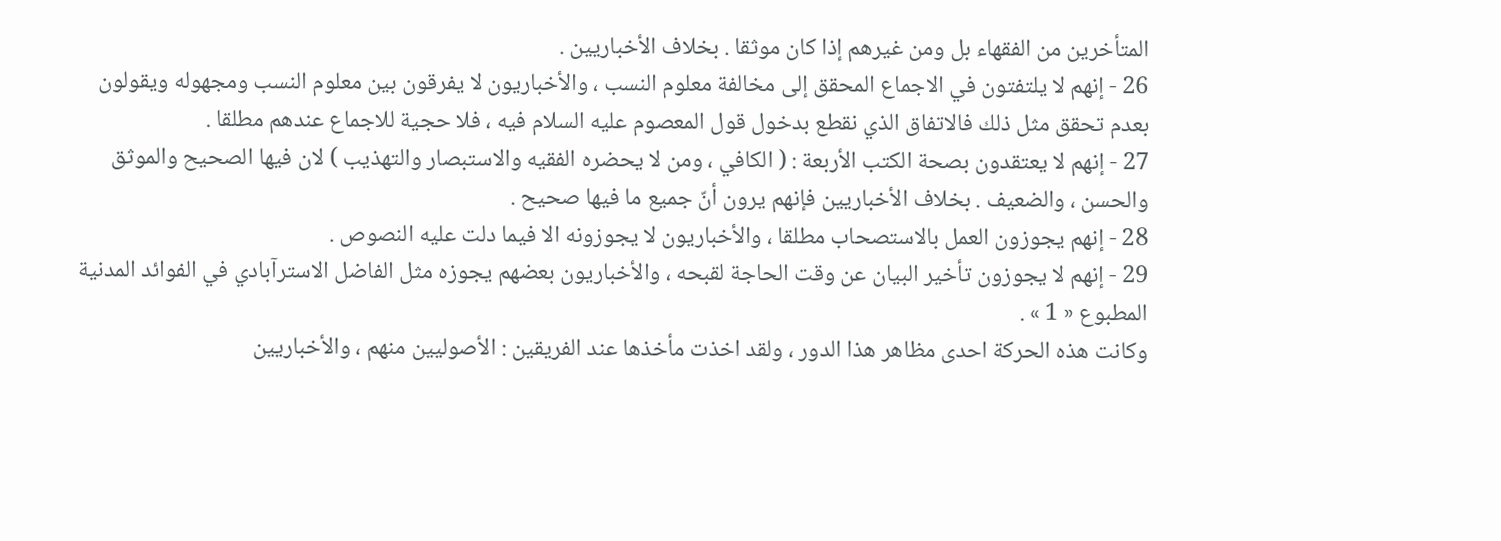المتأخرين من الفقهاء بل ومن غيرهم إذا كان موثقا . بخلاف الأخباريين .
26 - إنهم لا يلتفتون في الاجماع المحقق إلى مخالفة معلوم النسب ، والأخباريون لا يفرقون بين معلوم النسب ومجهوله ويقولون بعدم تحقق مثل ذلك فالاتفاق الذي نقطع بدخول قول المعصوم عليه السلام فيه ، فلا حجية للاجماع عندهم مطلقا .
27 - إنهم لا يعتقدون بصحة الكتب الأربعة : ( الكافي ، ومن لا يحضره الفقيه والاستبصار والتهذيب ) لان فيها الصحيح والموثق والحسن ، والضعيف . بخلاف الأخباريين فإنهم يرون أنّ جميع ما فيها صحيح .
28 - إنهم يجوزون العمل بالاستصحاب مطلقا ، والأخباريون لا يجوزونه الا فيما دلت عليه النصوص .
29 - إنهم لا يجوزون تأخير البيان عن وقت الحاجة لقبحه ، والأخباريون بعضهم يجوزه مثل الفاضل الاسترآبادي في الفوائد المدنية المطبوع « 1 » .
وكانت هذه الحركة احدى مظاهر هذا الدور ، ولقد اخذت مأخذها عند الفريقين : الأصوليين منهم ، والأخباريين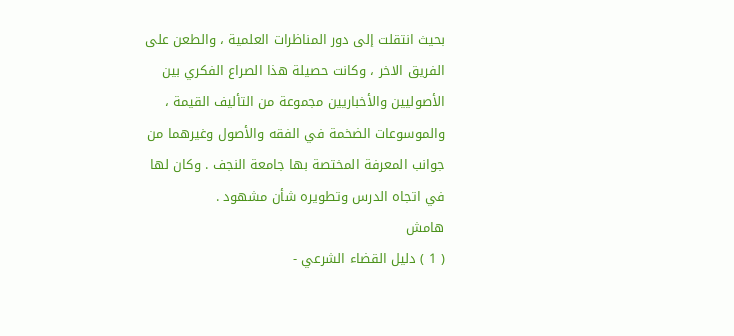بحيث انتقلت إلى دور المناظرات العلمية ، والطعن على الفريق الاخر ، وكانت حصيلة هذا الصراع الفكري بين الأصوليين والأخباريين مجموعة من التأليف القيمة ، والموسوعات الضخمة في الفقه والأصول وغيرهما من جوانب المعرفة المختصة بها جامعة النجف . وكان لها في اتجاه الدرس وتطويره شأن مشهود .
هامش
( 1 ) دليل القضاء الشرعي -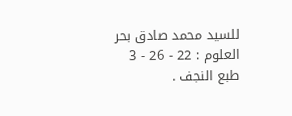للسيد محمد صادق بحر العلوم : 22 - 26 - 3 طبع النجف .